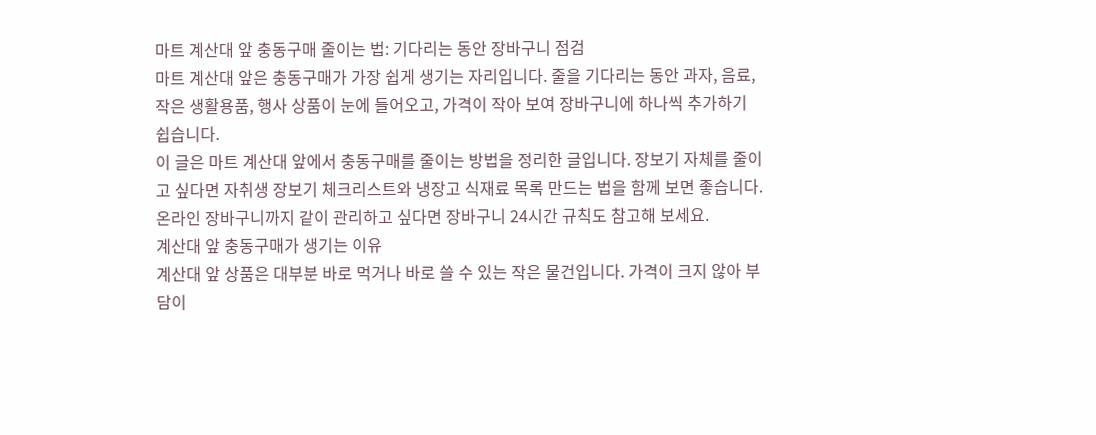마트 계산대 앞 충동구매 줄이는 법: 기다리는 동안 장바구니 점검
마트 계산대 앞은 충동구매가 가장 쉽게 생기는 자리입니다. 줄을 기다리는 동안 과자, 음료, 작은 생활용품, 행사 상품이 눈에 들어오고, 가격이 작아 보여 장바구니에 하나씩 추가하기 쉽습니다.
이 글은 마트 계산대 앞에서 충동구매를 줄이는 방법을 정리한 글입니다. 장보기 자체를 줄이고 싶다면 자취생 장보기 체크리스트와 냉장고 식재료 목록 만드는 법을 함께 보면 좋습니다. 온라인 장바구니까지 같이 관리하고 싶다면 장바구니 24시간 규칙도 참고해 보세요.
계산대 앞 충동구매가 생기는 이유
계산대 앞 상품은 대부분 바로 먹거나 바로 쓸 수 있는 작은 물건입니다. 가격이 크지 않아 부담이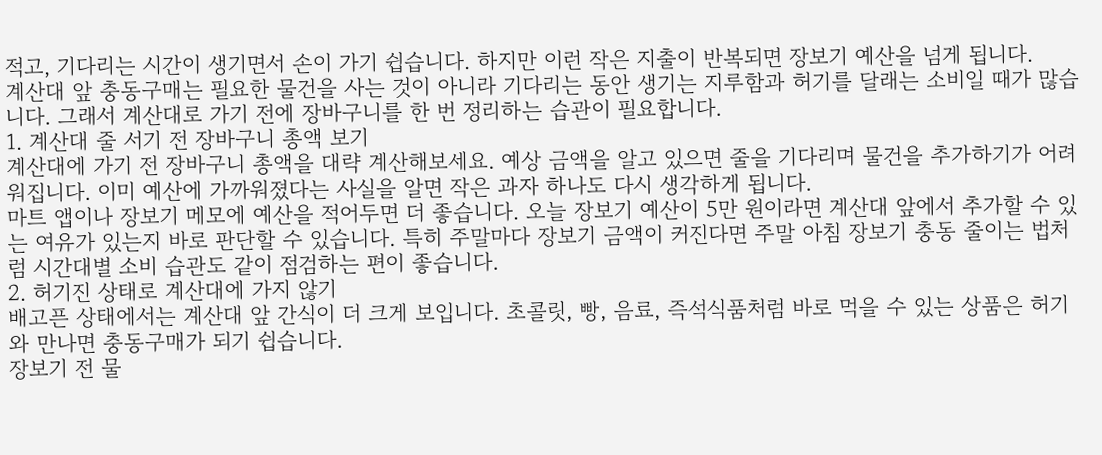적고, 기다리는 시간이 생기면서 손이 가기 쉽습니다. 하지만 이런 작은 지출이 반복되면 장보기 예산을 넘게 됩니다.
계산대 앞 충동구매는 필요한 물건을 사는 것이 아니라 기다리는 동안 생기는 지루함과 허기를 달래는 소비일 때가 많습니다. 그래서 계산대로 가기 전에 장바구니를 한 번 정리하는 습관이 필요합니다.
1. 계산대 줄 서기 전 장바구니 총액 보기
계산대에 가기 전 장바구니 총액을 대략 계산해보세요. 예상 금액을 알고 있으면 줄을 기다리며 물건을 추가하기가 어려워집니다. 이미 예산에 가까워졌다는 사실을 알면 작은 과자 하나도 다시 생각하게 됩니다.
마트 앱이나 장보기 메모에 예산을 적어두면 더 좋습니다. 오늘 장보기 예산이 5만 원이라면 계산대 앞에서 추가할 수 있는 여유가 있는지 바로 판단할 수 있습니다. 특히 주말마다 장보기 금액이 커진다면 주말 아침 장보기 충동 줄이는 법처럼 시간대별 소비 습관도 같이 점검하는 편이 좋습니다.
2. 허기진 상태로 계산대에 가지 않기
배고픈 상태에서는 계산대 앞 간식이 더 크게 보입니다. 초콜릿, 빵, 음료, 즉석식품처럼 바로 먹을 수 있는 상품은 허기와 만나면 충동구매가 되기 쉽습니다.
장보기 전 물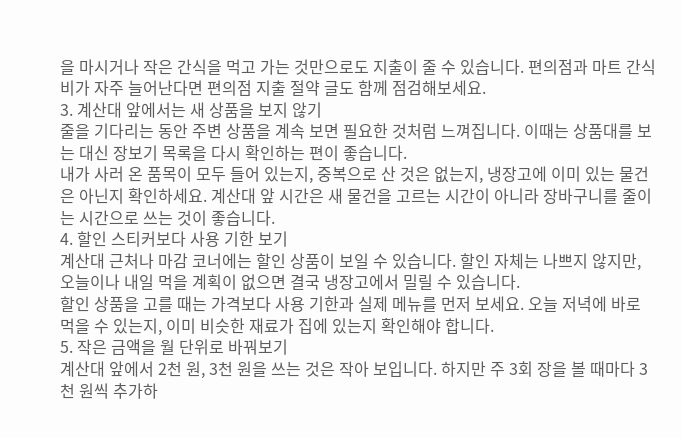을 마시거나 작은 간식을 먹고 가는 것만으로도 지출이 줄 수 있습니다. 편의점과 마트 간식비가 자주 늘어난다면 편의점 지출 절약 글도 함께 점검해보세요.
3. 계산대 앞에서는 새 상품을 보지 않기
줄을 기다리는 동안 주변 상품을 계속 보면 필요한 것처럼 느껴집니다. 이때는 상품대를 보는 대신 장보기 목록을 다시 확인하는 편이 좋습니다.
내가 사러 온 품목이 모두 들어 있는지, 중복으로 산 것은 없는지, 냉장고에 이미 있는 물건은 아닌지 확인하세요. 계산대 앞 시간은 새 물건을 고르는 시간이 아니라 장바구니를 줄이는 시간으로 쓰는 것이 좋습니다.
4. 할인 스티커보다 사용 기한 보기
계산대 근처나 마감 코너에는 할인 상품이 보일 수 있습니다. 할인 자체는 나쁘지 않지만, 오늘이나 내일 먹을 계획이 없으면 결국 냉장고에서 밀릴 수 있습니다.
할인 상품을 고를 때는 가격보다 사용 기한과 실제 메뉴를 먼저 보세요. 오늘 저녁에 바로 먹을 수 있는지, 이미 비슷한 재료가 집에 있는지 확인해야 합니다.
5. 작은 금액을 월 단위로 바꿔보기
계산대 앞에서 2천 원, 3천 원을 쓰는 것은 작아 보입니다. 하지만 주 3회 장을 볼 때마다 3천 원씩 추가하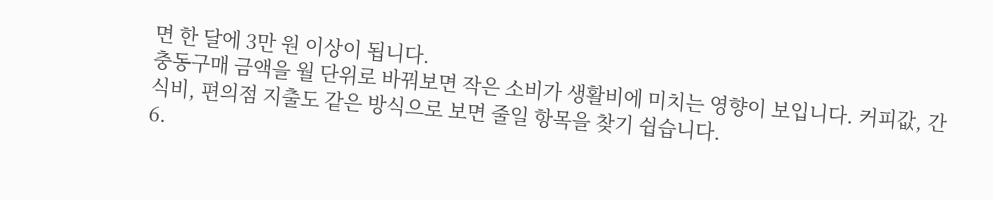면 한 달에 3만 원 이상이 됩니다.
충동구매 금액을 월 단위로 바꿔보면 작은 소비가 생활비에 미치는 영향이 보입니다. 커피값, 간식비, 편의점 지출도 같은 방식으로 보면 줄일 항목을 찾기 쉽습니다.
6.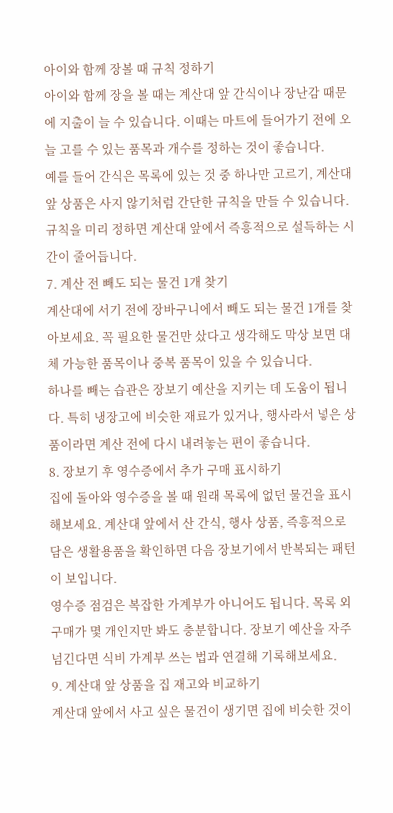아이와 함께 장볼 때 규칙 정하기
아이와 함께 장을 볼 때는 계산대 앞 간식이나 장난감 때문에 지출이 늘 수 있습니다. 이때는 마트에 들어가기 전에 오늘 고를 수 있는 품목과 개수를 정하는 것이 좋습니다.
예를 들어 간식은 목록에 있는 것 중 하나만 고르기, 계산대 앞 상품은 사지 않기처럼 간단한 규칙을 만들 수 있습니다. 규칙을 미리 정하면 계산대 앞에서 즉흥적으로 설득하는 시간이 줄어듭니다.
7. 계산 전 빼도 되는 물건 1개 찾기
계산대에 서기 전에 장바구니에서 빼도 되는 물건 1개를 찾아보세요. 꼭 필요한 물건만 샀다고 생각해도 막상 보면 대체 가능한 품목이나 중복 품목이 있을 수 있습니다.
하나를 빼는 습관은 장보기 예산을 지키는 데 도움이 됩니다. 특히 냉장고에 비슷한 재료가 있거나, 행사라서 넣은 상품이라면 계산 전에 다시 내려놓는 편이 좋습니다.
8. 장보기 후 영수증에서 추가 구매 표시하기
집에 돌아와 영수증을 볼 때 원래 목록에 없던 물건을 표시해보세요. 계산대 앞에서 산 간식, 행사 상품, 즉흥적으로 담은 생활용품을 확인하면 다음 장보기에서 반복되는 패턴이 보입니다.
영수증 점검은 복잡한 가계부가 아니어도 됩니다. 목록 외 구매가 몇 개인지만 봐도 충분합니다. 장보기 예산을 자주 넘긴다면 식비 가계부 쓰는 법과 연결해 기록해보세요.
9. 계산대 앞 상품을 집 재고와 비교하기
계산대 앞에서 사고 싶은 물건이 생기면 집에 비슷한 것이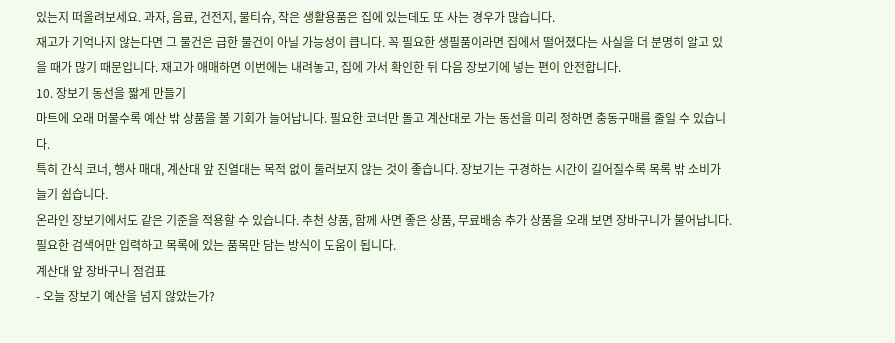있는지 떠올려보세요. 과자, 음료, 건전지, 물티슈, 작은 생활용품은 집에 있는데도 또 사는 경우가 많습니다.
재고가 기억나지 않는다면 그 물건은 급한 물건이 아닐 가능성이 큽니다. 꼭 필요한 생필품이라면 집에서 떨어졌다는 사실을 더 분명히 알고 있을 때가 많기 때문입니다. 재고가 애매하면 이번에는 내려놓고, 집에 가서 확인한 뒤 다음 장보기에 넣는 편이 안전합니다.
10. 장보기 동선을 짧게 만들기
마트에 오래 머물수록 예산 밖 상품을 볼 기회가 늘어납니다. 필요한 코너만 돌고 계산대로 가는 동선을 미리 정하면 충동구매를 줄일 수 있습니다.
특히 간식 코너, 행사 매대, 계산대 앞 진열대는 목적 없이 둘러보지 않는 것이 좋습니다. 장보기는 구경하는 시간이 길어질수록 목록 밖 소비가 늘기 쉽습니다.
온라인 장보기에서도 같은 기준을 적용할 수 있습니다. 추천 상품, 함께 사면 좋은 상품, 무료배송 추가 상품을 오래 보면 장바구니가 불어납니다. 필요한 검색어만 입력하고 목록에 있는 품목만 담는 방식이 도움이 됩니다.
계산대 앞 장바구니 점검표
- 오늘 장보기 예산을 넘지 않았는가?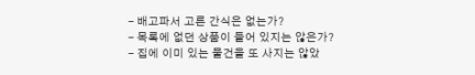- 배고파서 고른 간식은 없는가?
- 목록에 없던 상품이 들어 있지는 않은가?
- 집에 이미 있는 물건을 또 사지는 않았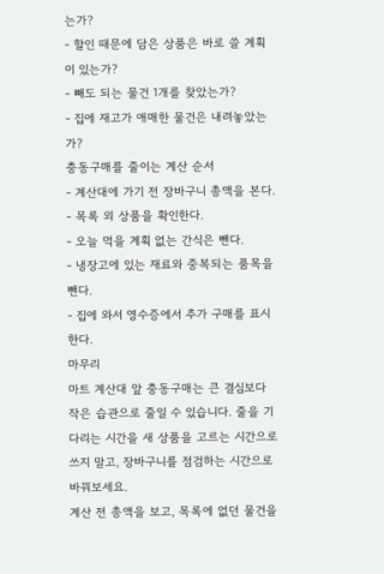는가?
- 할인 때문에 담은 상품은 바로 쓸 계획이 있는가?
- 빼도 되는 물건 1개를 찾았는가?
- 집에 재고가 애매한 물건은 내려놓았는가?
충동구매를 줄이는 계산 순서
- 계산대에 가기 전 장바구니 총액을 본다.
- 목록 외 상품을 확인한다.
- 오늘 먹을 계획 없는 간식은 뺀다.
- 냉장고에 있는 재료와 중복되는 품목을 뺀다.
- 집에 와서 영수증에서 추가 구매를 표시한다.
마무리
마트 계산대 앞 충동구매는 큰 결심보다 작은 습관으로 줄일 수 있습니다. 줄을 기다리는 시간을 새 상품을 고르는 시간으로 쓰지 말고, 장바구니를 점검하는 시간으로 바꿔보세요.
계산 전 총액을 보고, 목록에 없던 물건을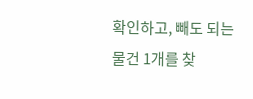확인하고, 빼도 되는 물건 1개를 찾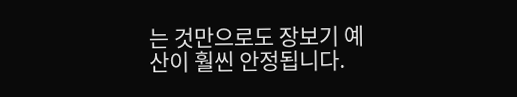는 것만으로도 장보기 예산이 훨씬 안정됩니다.